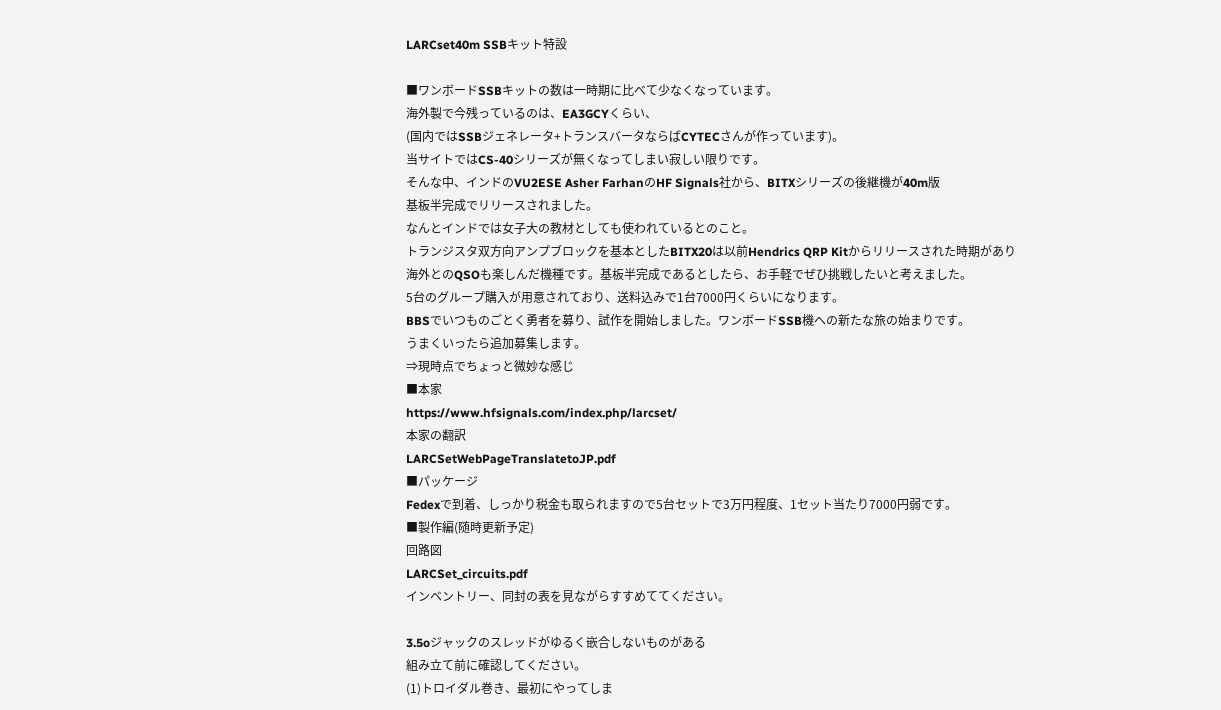LARCset40m SSBキット特設

■ワンボードSSBキットの数は一時期に比べて少なくなっています。
海外製で今残っているのは、EA3GCYくらい、
(国内ではSSBジェネレータ+トランスバータならばCYTECさんが作っています)。
当サイトではCS-40シリーズが無くなってしまい寂しい限りです。
そんな中、インドのVU2ESE Asher FarhanのHF Signals社から、BITXシリーズの後継機が40m版
基板半完成でリリースされました。
なんとインドでは女子大の教材としても使われているとのこと。
トランジスタ双方向アンプブロックを基本としたBITX20は以前Hendrics QRP Kitからリリースされた時期があり
海外とのQSOも楽しんだ機種です。基板半完成であるとしたら、お手軽でぜひ挑戦したいと考えました。
5台のグループ購入が用意されており、送料込みで1台7000円くらいになります。
BBSでいつものごとく勇者を募り、試作を開始しました。ワンボードSSB機への新たな旅の始まりです。
うまくいったら追加募集します。
⇒現時点でちょっと微妙な感じ
■本家
https://www.hfsignals.com/index.php/larcset/
本家の翻訳
LARCSetWebPageTranslatetoJP.pdf
■パッケージ
Fedexで到着、しっかり税金も取られますので5台セットで3万円程度、1セット当たり7000円弱です。
■製作編(随時更新予定)
回路図
LARCSet_circuits.pdf
インベントリー、同封の表を見ながらすすめててください。

3.5oジャックのスレッドがゆるく嵌合しないものがある
組み立て前に確認してください。
(1)トロイダル巻き、最初にやってしま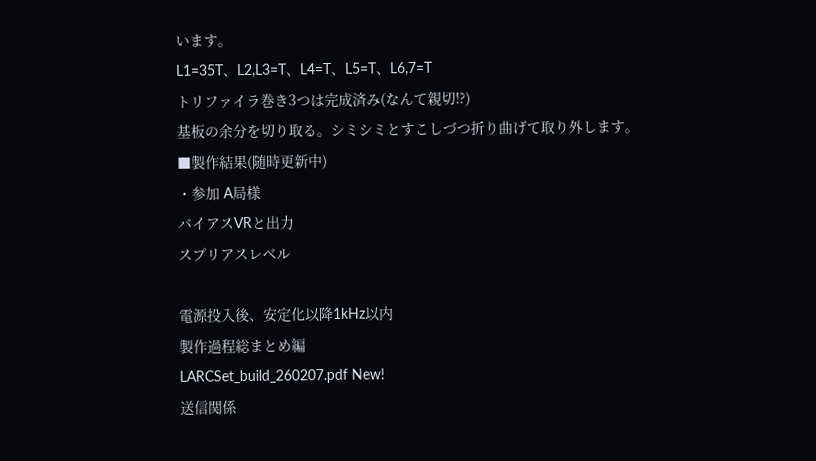います。
L1=35T、L2,L3=T、L4=T、L5=T、L6,7=T
トリファイラ巻き3つは完成済み(なんて親切!?)
基板の余分を切り取る。シミシミとすこしづつ折り曲げて取り外します。
■製作結果(随時更新中)
・参加 A局様
バイアスVRと出力
スプリアスレベル

電源投入後、安定化以降1kHz以内
製作過程総まとめ編
LARCSet_build_260207.pdf New!
送信関係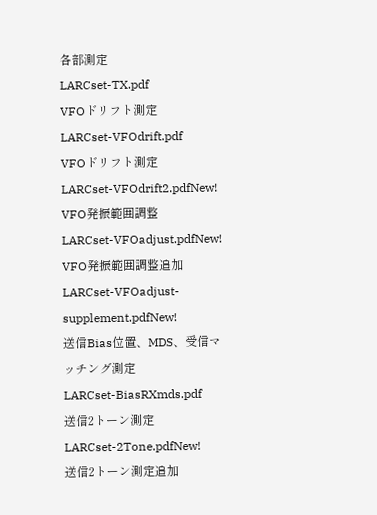各部測定
LARCset-TX.pdf
VFOドリフト測定
LARCset-VFOdrift.pdf
VFOドリフト測定
LARCset-VFOdrift2.pdfNew!
VFO発振範囲調整
LARCset-VFOadjust.pdfNew!
VFO発振範囲調整追加
LARCset-VFOadjust-supplement.pdfNew!
送信Bias位置、MDS、受信マッチング測定
LARCset-BiasRXmds.pdf
送信2トーン測定
LARCset-2Tone.pdfNew!
送信2トーン測定追加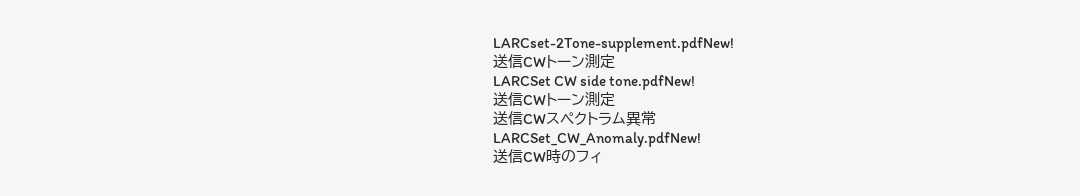LARCset-2Tone-supplement.pdfNew!
送信CWトーン測定
LARCSet CW side tone.pdfNew!
送信CWトーン測定
送信CWスペクトラム異常
LARCSet_CW_Anomaly.pdfNew!
送信CW時のフィ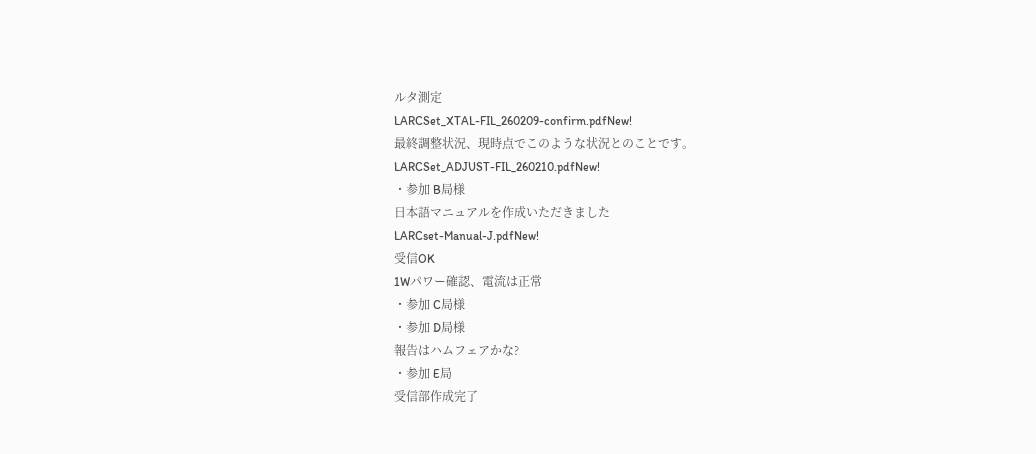ルタ測定
LARCSet_XTAL-FIL_260209-confirm.pdfNew!
最終調整状況、現時点でこのような状況とのことです。
LARCSet_ADJUST-FIL_260210.pdfNew!
・参加 B局様
日本語マニュアルを作成いただきました
LARCset-Manual-J.pdfNew!
受信OK
1Wパワー確認、電流は正常
・参加 C局様
・参加 D局様
報告はハムフェアかな?
・参加 E局
受信部作成完了